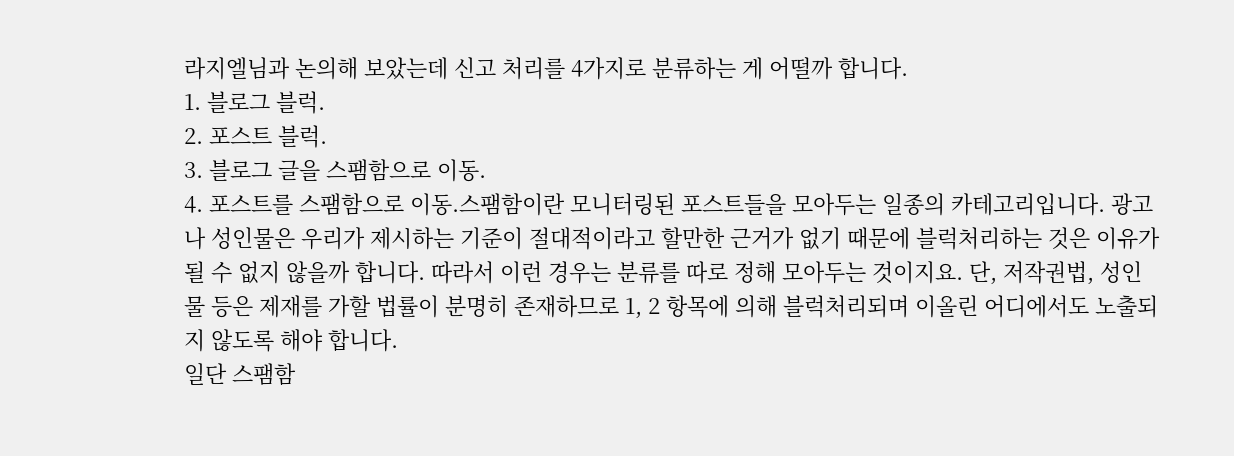라지엘님과 논의해 보았는데 신고 처리를 4가지로 분류하는 게 어떨까 합니다.
1. 블로그 블럭.
2. 포스트 블럭.
3. 블로그 글을 스팸함으로 이동.
4. 포스트를 스팸함으로 이동.스팸함이란 모니터링된 포스트들을 모아두는 일종의 카테고리입니다. 광고나 성인물은 우리가 제시하는 기준이 절대적이라고 할만한 근거가 없기 때문에 블럭처리하는 것은 이유가 될 수 없지 않을까 합니다. 따라서 이런 경우는 분류를 따로 정해 모아두는 것이지요. 단, 저작권법, 성인물 등은 제재를 가할 법률이 분명히 존재하므로 1, 2 항목에 의해 블럭처리되며 이올린 어디에서도 노출되지 않도록 해야 합니다.
일단 스팸함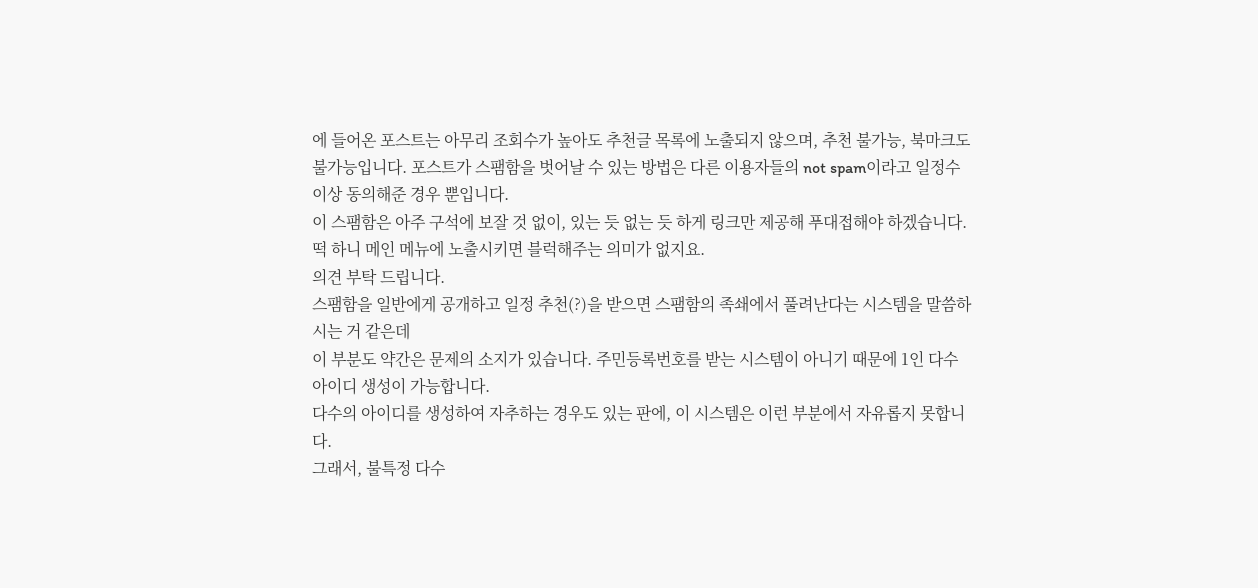에 들어온 포스트는 아무리 조회수가 높아도 추천글 목록에 노출되지 않으며, 추천 불가능, 북마크도 불가능입니다. 포스트가 스팸함을 벗어날 수 있는 방법은 다른 이용자들의 not spam이라고 일정수 이상 동의해준 경우 뿐입니다.
이 스팸함은 아주 구석에 보잘 것 없이, 있는 듯 없는 듯 하게 링크만 제공해 푸대접해야 하겠습니다. 떡 하니 메인 메뉴에 노출시키면 블럭해주는 의미가 없지요.
의견 부탁 드립니다.
스팸함을 일반에게 공개하고 일정 추천(?)을 받으면 스팸함의 족쇄에서 풀려난다는 시스템을 말씀하시는 거 같은데
이 부분도 약간은 문제의 소지가 있습니다. 주민등록번호를 받는 시스템이 아니기 때문에 1인 다수 아이디 생성이 가능합니다.
다수의 아이디를 생성하여 자추하는 경우도 있는 판에, 이 시스템은 이런 부분에서 자유롭지 못합니다.
그래서, 불특정 다수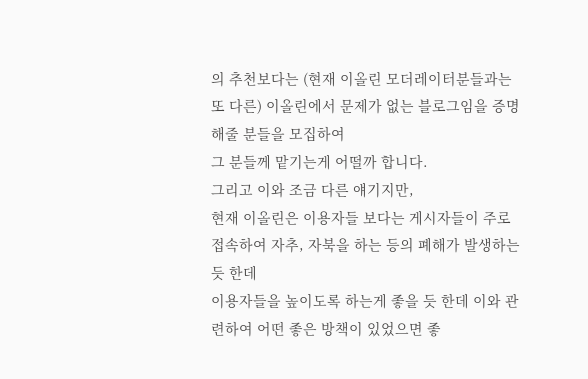의 추천보다는 (현재 이올린 모더레이터분들과는 또 다른) 이올린에서 문제가 없는 블로그임을 증명해줄 분들을 모집하여
그 분들께 맡기는게 어떨까 합니다.
그리고 이와 조금 다른 얘기지만,
현재 이올린은 이용자들 보다는 게시자들이 주로 접속하여 자추, 자북을 하는 등의 폐해가 발생하는 듯 한데
이용자들을 높이도록 하는게 좋을 듯 한데 이와 관련하여 어떤 좋은 방책이 있었으면 좋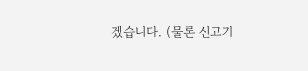겠습니다. (물론 신고기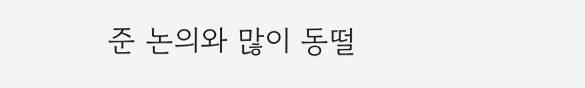준 논의와 많이 동떨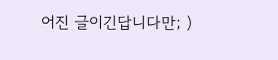어진 글이긴답니다만; )